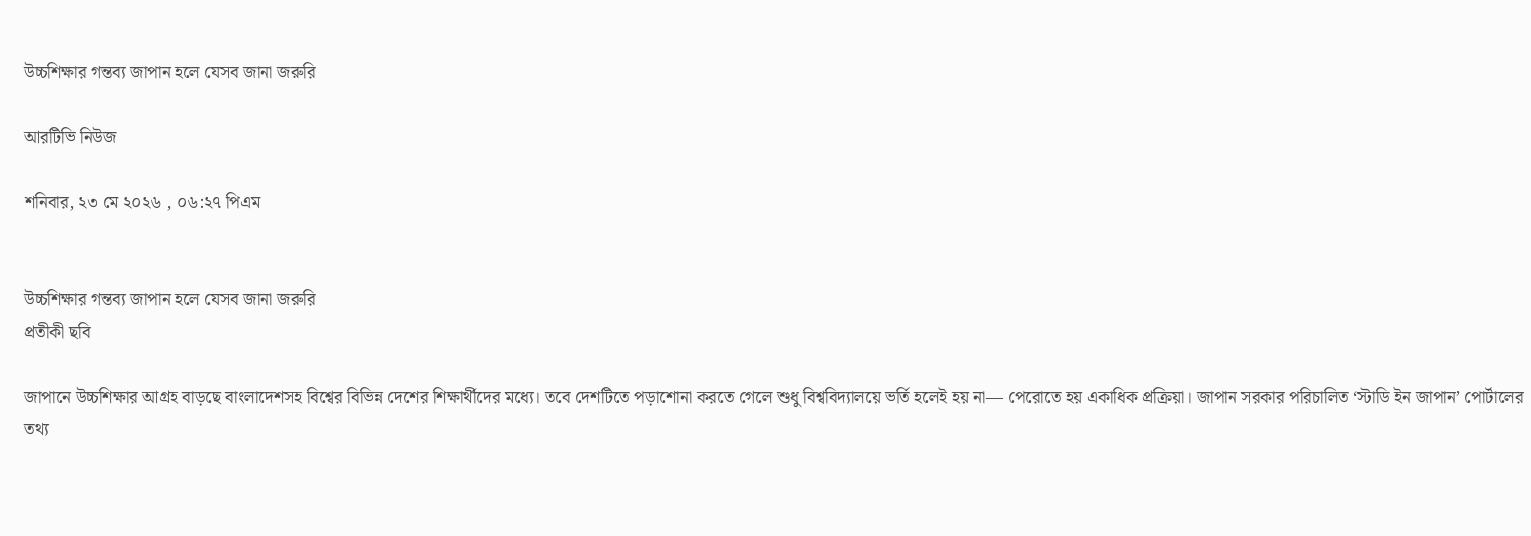উচ্চশিক্ষার গন্তব্য জাপান হলে যেসব জানা জরুরি

আরটিভি নিউজ

শনিবার, ২৩ মে ২০২৬ , ০৬:২৭ পিএম


উচ্চশিক্ষার গন্তব্য জাপান হলে যেসব জানা জরুরি
প্রতীকী ছবি

জাপানে উচ্চশিক্ষার আগ্রহ বাড়ছে বাংলাদেশসহ বিশ্বের বিভিন্ন দেশের শিক্ষার্থীদের মধ্যে। তবে দেশটিতে পড়াশোনা করতে গেলে শুধু বিশ্ববিদ্যালয়ে ভর্তি হলেই হয় না— পেরোতে হয় একাধিক প্রক্রিয়া। জাপান সরকার পরিচালিত ‘স্টাডি ইন জাপান’ পোর্টালের তথ্য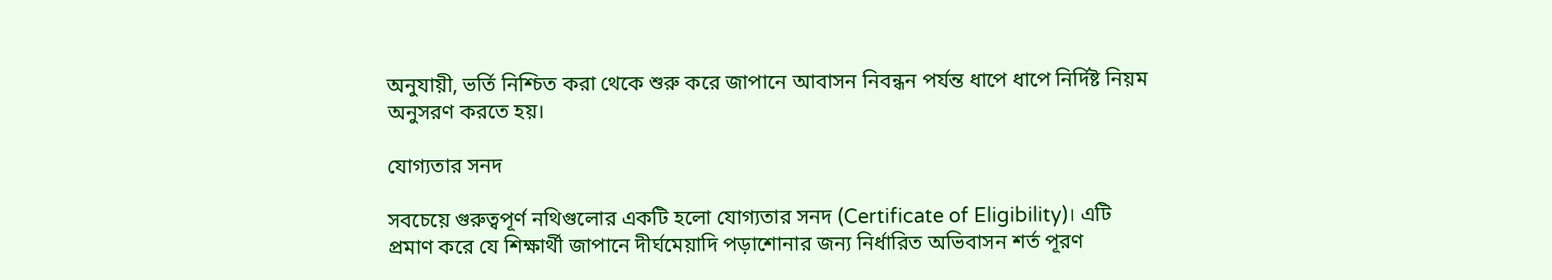অনুযায়ী, ভর্তি নিশ্চিত করা থেকে শুরু করে জাপানে আবাসন নিবন্ধন পর্যন্ত ধাপে ধাপে নির্দিষ্ট নিয়ম অনুসরণ করতে হয়।

যোগ্যতার সনদ

সবচেয়ে গুরুত্বপূর্ণ নথিগুলোর একটি হলো যোগ্যতার সনদ (Certificate of Eligibility)। এটি প্রমাণ করে যে শিক্ষার্থী জাপানে দীর্ঘমেয়াদি পড়াশোনার জন্য নির্ধারিত অভিবাসন শর্ত পূরণ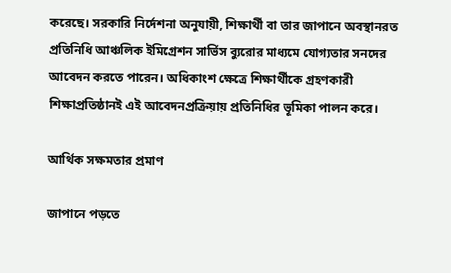করেছে। সরকারি নির্দেশনা অনুযায়ী, শিক্ষার্থী বা তার জাপানে অবস্থানরত প্রতিনিধি আঞ্চলিক ইমিগ্রেশন সার্ভিস ব্যুরোর মাধ্যমে যোগ্যতার সনদের আবেদন করতে পারেন। অধিকাংশ ক্ষেত্রে শিক্ষার্থীকে গ্রহণকারী শিক্ষাপ্রতিষ্ঠানই এই আবেদনপ্রক্রিয়ায় প্রতিনিধির ভূমিকা পালন করে।

আর্থিক সক্ষমতার প্রমাণ

জাপানে পড়তে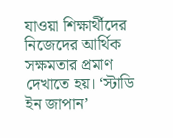যাওয়া শিক্ষার্থীদের নিজেদের আর্থিক সক্ষমতার প্রমাণ দেখাতে হয়। ‘স্টাডি ইন জাপান’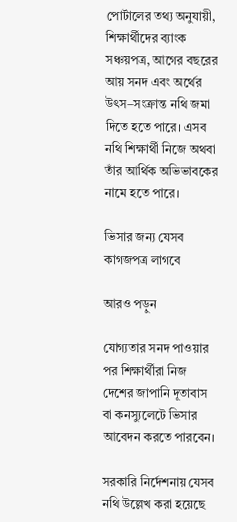পোর্টালের তথ্য অনুযায়ী, শিক্ষার্থীদের ব্যাংক সঞ্চয়পত্র, আগের বছরের আয় সনদ এবং অর্থের উৎস–সংক্রান্ত নথি জমা দিতে হতে পারে। এসব নথি শিক্ষার্থী নিজে অথবা তাঁর আর্থিক অভিভাবকের নামে হতে পারে।

ভিসার জন্য যেসব কাগজপত্র লাগবে

আরও পড়ুন

যোগ্যতার সনদ পাওয়ার পর শিক্ষার্থীরা নিজ দেশের জাপানি দূতাবাস বা কনস্যুলেটে ভিসার আবেদন করতে পারবেন।

সরকারি নির্দেশনায় যেসব নথি উল্লেখ করা হয়েছে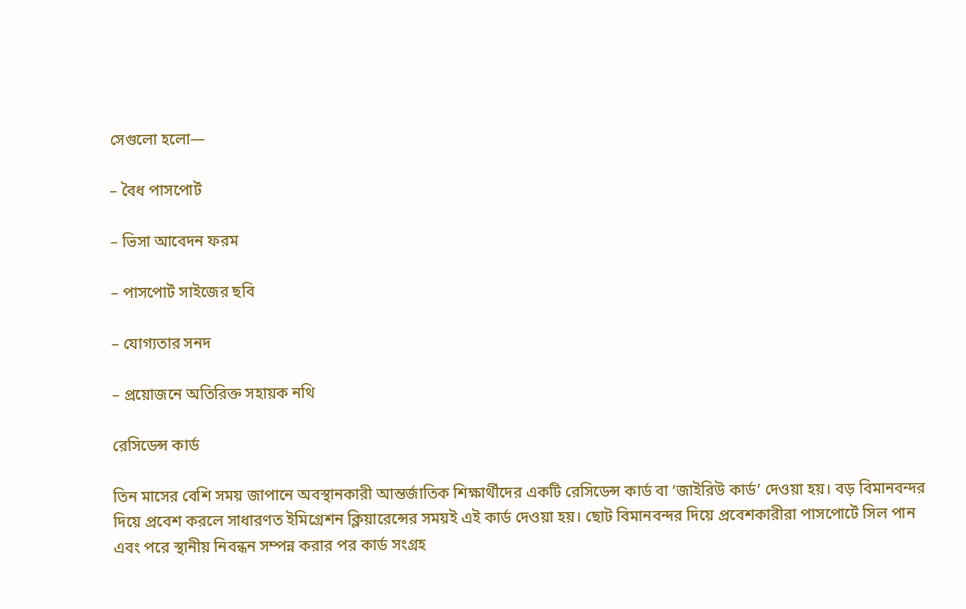সেগুলো হলো—

– বৈধ পাসপোর্ট

– ভিসা আবেদন ফরম

– পাসপোর্ট সাইজের ছবি

– যোগ্যতার সনদ

– প্রয়োজনে অতিরিক্ত সহায়ক নথি

রেসিডেন্স কার্ড

তিন মাসের বেশি সময় জাপানে অবস্থানকারী আন্তর্জাতিক শিক্ষার্থীদের একটি রেসিডেন্স কার্ড বা ‘জাইরিউ কার্ড’ দেওয়া হয়। বড় বিমানবন্দর দিয়ে প্রবেশ করলে সাধারণত ইমিগ্রেশন ক্লিয়ারেন্সের সময়ই এই কার্ড দেওয়া হয়। ছোট বিমানবন্দর দিয়ে প্রবেশকারীরা পাসপোর্টে সিল পান এবং পরে স্থানীয় নিবন্ধন সম্পন্ন করার পর কার্ড সংগ্রহ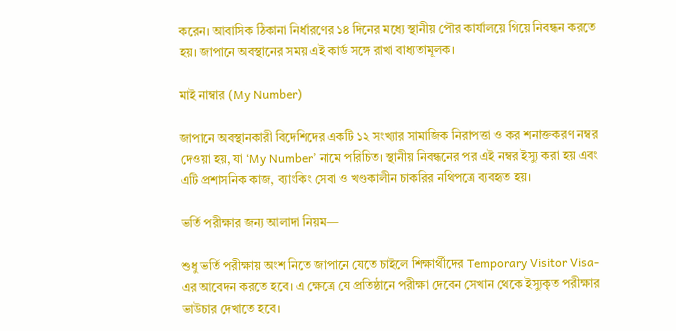করেন। আবাসিক ঠিকানা নির্ধারণের ১৪ দিনের মধ্যে স্থানীয় পৌর কার্যালয়ে গিয়ে নিবন্ধন করতে হয়। জাপানে অবস্থানের সময় এই কার্ড সঙ্গে রাখা বাধ্যতামূলক।

মাই নাম্বার (My Number)

জাপানে অবস্থানকারী বিদেশিদের একটি ১২ সংখ্যার সামাজিক নিরাপত্তা ও কর শনাক্তকরণ নম্বর দেওয়া হয়, যা ‘My Number’ নামে পরিচিত। স্থানীয় নিবন্ধনের পর এই নম্বর ইস্যু করা হয় এবং এটি প্রশাসনিক কাজ, ব্যাংকিং সেবা ও খণ্ডকালীন চাকরির নথিপত্রে ব্যবহৃত হয়।

ভর্তি পরীক্ষার জন্য আলাদা নিয়ম—

শুধু ভর্তি পরীক্ষায় অংশ নিতে জাপানে যেতে চাইলে শিক্ষার্থীদের Temporary Visitor Visa-এর আবেদন করতে হবে। এ ক্ষেত্রে যে প্রতিষ্ঠানে পরীক্ষা দেবেন সেখান থেকে ইস্যুকৃত পরীক্ষার ভাউচার দেখাতে হবে।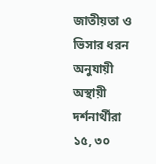জাতীয়তা ও ভিসার ধরন অনুযায়ী অস্থায়ী দর্শনার্থীরা ১৫, ৩০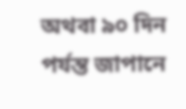অথবা ৯০ দিন পর্যন্ত জাপানে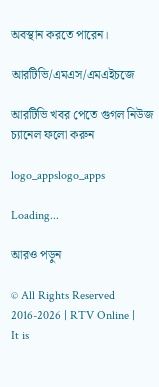অবস্থান করতে পারেন।

আরটিভি/এমএস/এমএইচজে

আরটিভি খবর পেতে গুগল নিউজ চ্যানেল ফলো করুন

logo_appslogo_apps

Loading...

আরও পড়ুন

© All Rights Reserved 2016-2026 | RTV Online | It is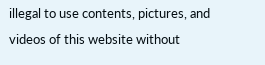illegal to use contents, pictures, and videos of this website without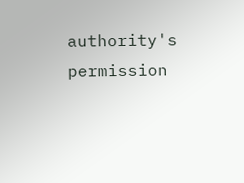authority's permission